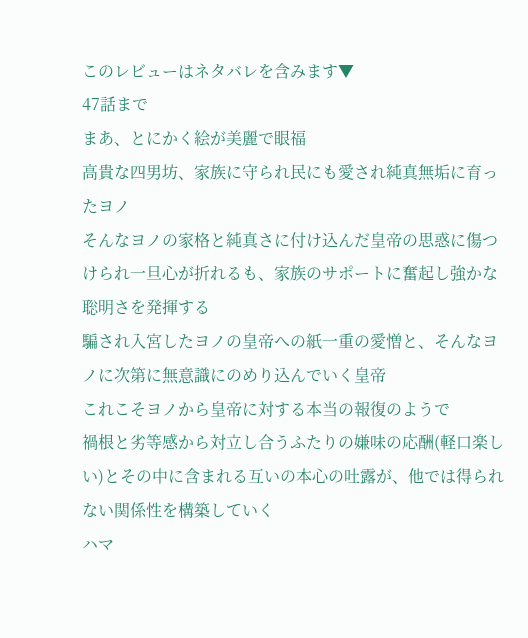このレビューはネタバレを含みます▼
47話まで
まあ、とにかく絵が美麗で眼福
高貴な四男坊、家族に守られ民にも愛され純真無垢に育ったヨノ
そんなヨノの家格と純真さに付け込んだ皇帝の思惑に傷つけられ一旦心が折れるも、家族のサポートに奮起し強かな聡明さを発揮する
騙され入宮したヨノの皇帝への紙一重の愛憎と、そんなヨノに次第に無意識にのめり込んでいく皇帝
これこそヨノから皇帝に対する本当の報復のようで
禍根と劣等感から対立し合うふたりの嫌味の応酬(軽口楽しい)とその中に含まれる互いの本心の吐露が、他では得られない関係性を構築していく
ハマ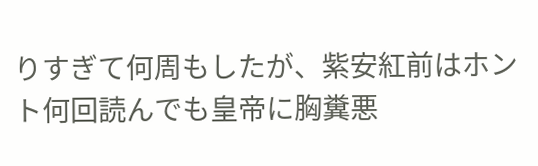りすぎて何周もしたが、紫安紅前はホント何回読んでも皇帝に胸糞悪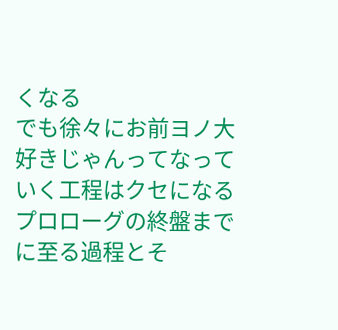くなる
でも徐々にお前ヨノ大好きじゃんってなっていく工程はクセになる
プロローグの終盤までに至る過程とそ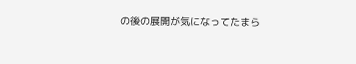の後の展開が気になってたまら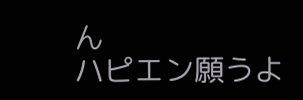ん
ハピエン願うよ